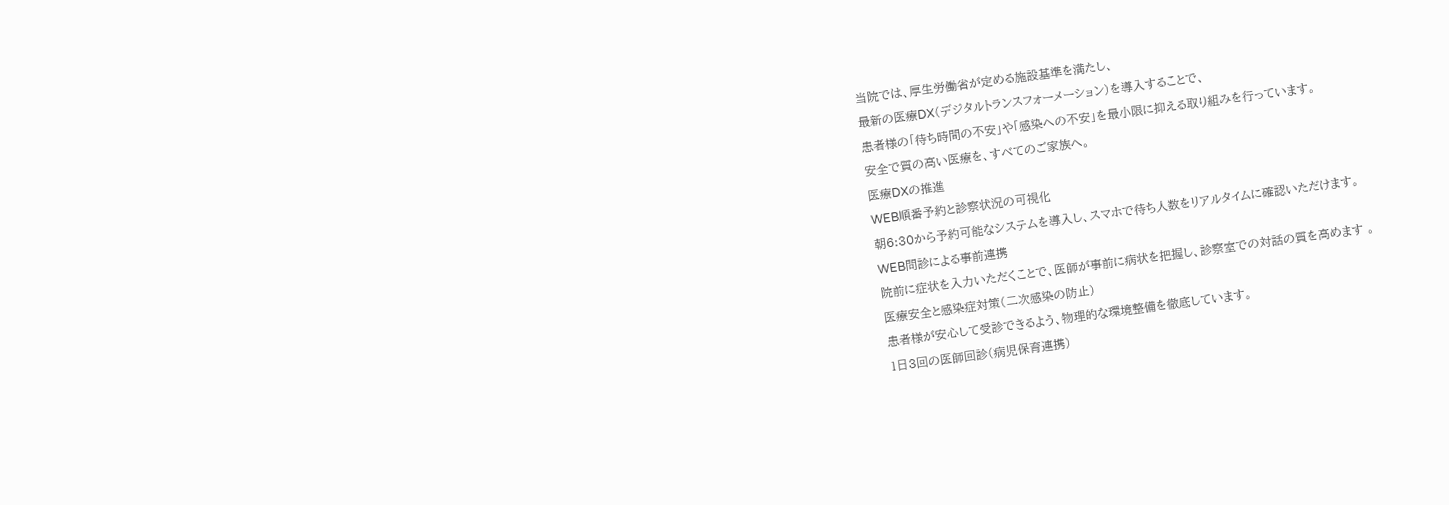当院では、厚生労働省が定める施設基準を満たし、
最新の医療DX(デジタルトランスフォーメーション)を導入することで、
患者様の「待ち時間の不安」や「感染への不安」を最小限に抑える取り組みを行っています。
安全で質の高い医療を、すべてのご家族へ。
医療DXの推進
WEB順番予約と診察状況の可視化
朝6:30から予約可能なシステムを導入し、スマホで待ち人数をリアルタイムに確認いただけます。
WEB問診による事前連携
院前に症状を入力いただくことで、医師が事前に病状を把握し、診察室での対話の質を高めます 。
医療安全と感染症対策(二次感染の防止)
患者様が安心して受診できるよう、物理的な環境整備を徹底しています。
1日3回の医師回診(病児保育連携)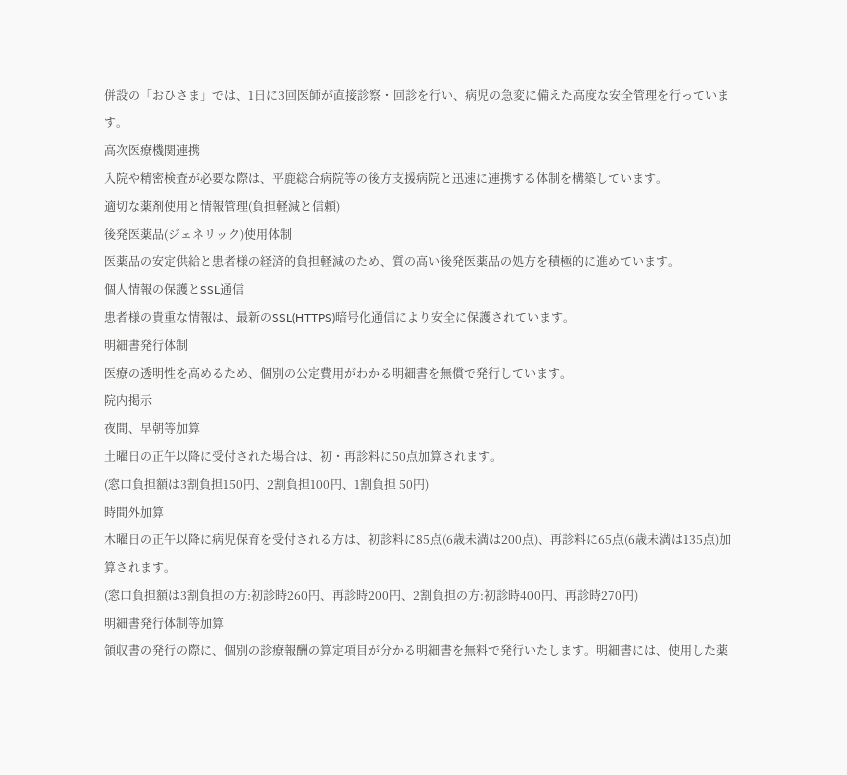併設の「おひさま」では、1日に3回医師が直接診察・回診を行い、病児の急変に備えた高度な安全管理を行っています。
高次医療機関連携
入院や精密検査が必要な際は、平鹿総合病院等の後方支援病院と迅速に連携する体制を構築しています。
適切な薬剤使用と情報管理(負担軽減と信頼)
後発医薬品(ジェネリック)使用体制
医薬品の安定供給と患者様の経済的負担軽減のため、質の高い後発医薬品の処方を積極的に進めています。
個人情報の保護とSSL通信
患者様の貴重な情報は、最新のSSL(HTTPS)暗号化通信により安全に保護されています。
明細書発行体制
医療の透明性を高めるため、個別の公定費用がわかる明細書を無償で発行しています。
院内掲示
夜間、早朝等加算
土曜日の正午以降に受付された場合は、初・再診料に50点加算されます。
(窓口負担額は3割負担150円、2割負担100円、1割負担 50円)
時間外加算
木曜日の正午以降に病児保育を受付される方は、初診料に85点(6歳未満は200点)、再診料に65点(6歳未満は135点)加算されます。
(窓口負担額は3割負担の方:初診時260円、再診時200円、2割負担の方:初診時400円、再診時270円)
明細書発行体制等加算
領収書の発行の際に、個別の診療報酬の算定項目が分かる明細書を無料で発行いたします。明細書には、使用した薬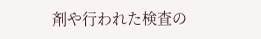剤や行われた検査の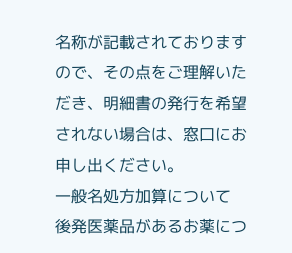名称が記載されておりますので、その点をご理解いただき、明細書の発行を希望されない場合は、窓口にお申し出ください。
一般名処方加算について
後発医薬品があるお薬につ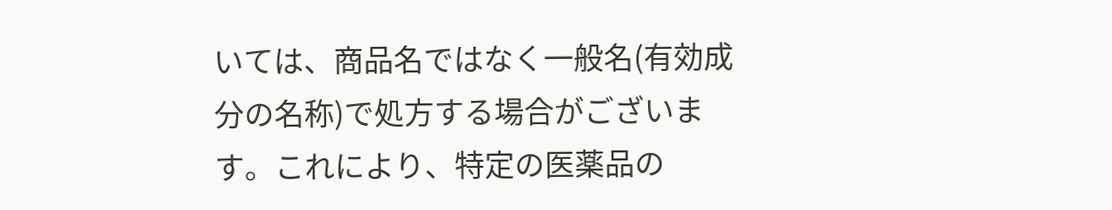いては、商品名ではなく一般名(有効成分の名称)で処方する場合がございます。これにより、特定の医薬品の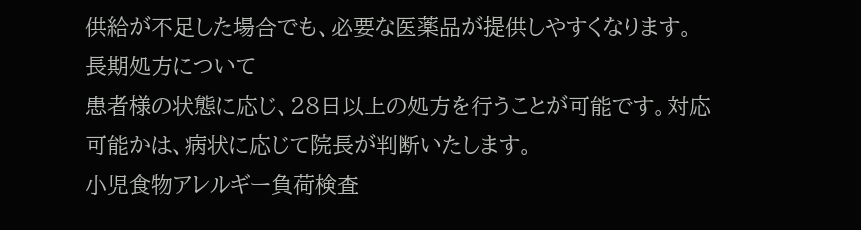供給が不足した場合でも、必要な医薬品が提供しやすくなります。
長期処方について
患者様の状態に応じ、28日以上の処方を行うことが可能です。対応可能かは、病状に応じて院長が判断いたします。
小児食物アレルギー負荷検査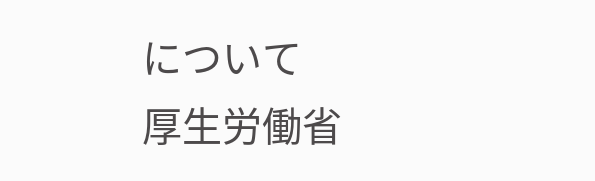について
厚生労働省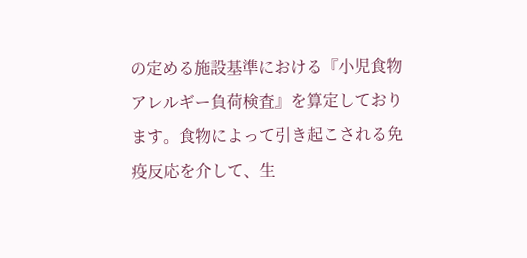の定める施設基準における『小児食物アレルギー負荷検査』を算定しております。食物によって引き起こされる免疫反応を介して、生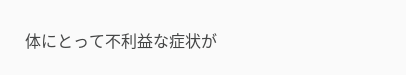体にとって不利益な症状が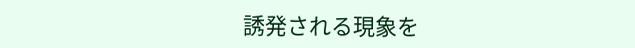誘発される現象を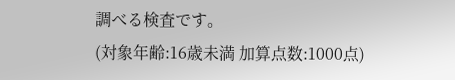調べる検査です。
(対象年齢:16歳未満 加算点数:1000点)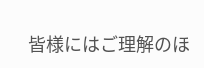皆様にはご理解のほ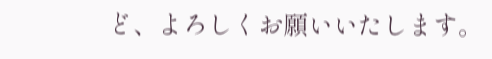ど、よろしくお願いいたします。